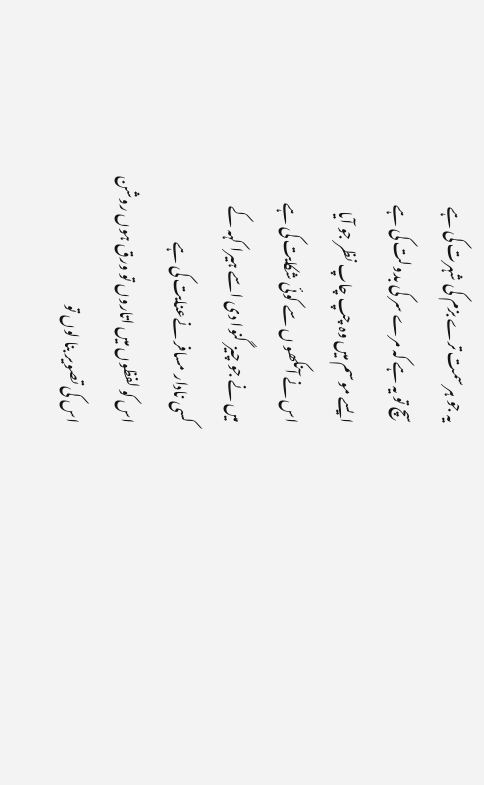یہ جو ہر سمت ترے بزم کی شہرت کی ہے
سچ تو یہ ہے کہ مرے سر کی بدولت کی ہے
ایسے موسم میں وہ چپ چاپ نظر جو آیا
اس نے آنکھو ں سے کوئی شکایت کی ہے
میں نے جو چیز گنوا دی اسے ہیرا کہہ کے
کسی نادار مسافر نےعنایت کی ہے
اس کو لفظوں میں اتاروں تو ورق ہوں روشن
اس کی تصویر بنا لوں تو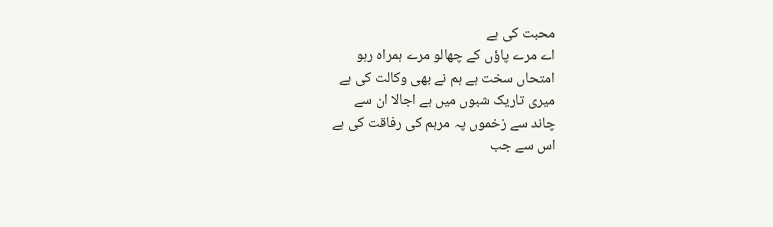محبت کی ہے
اے مرے پاؤں کے چھالو مرے ہمراہ رہو
امتحاں سخت ہے ہم نے بھی وکالت کی ہے
میری تاریک شبوں میں ہے اجالا ان سے
چاند سے زخموں پہ مرہم کی رفاقت کی ہے
اس سے جب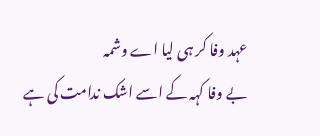عہد وفا کر ہی لیا اے وشمہ
بے وفا کہہ کے اسے اشک ندامت کی ہے